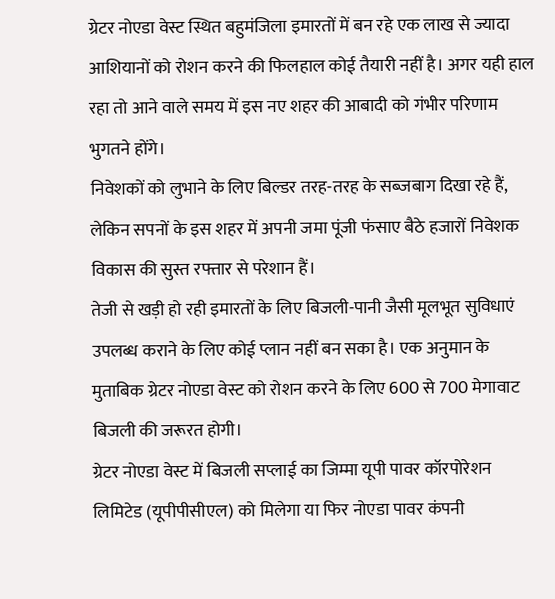ग्रेटर नोएडा वेस्ट स्थित बहुमंजिला इमारतों में बन रहे एक लाख से ज्यादा आशियानों को रोशन करने की फिलहाल कोई तैयारी नहीं है। अगर यही हाल रहा तो आने वाले समय में इस नए शहर की आबादी को गंभीर परिणाम भुगतने होंगे।
निवेशकों को लुभाने के लिए बिल्डर तरह-तरह के सब्जबाग दिखा रहे हैं, लेकिन सपनों के इस शहर में अपनी जमा पूंजी फंसाए बैठे हजारों निवेशक विकास की सुस्त रफ्तार से परेशान हैं।
तेजी से खड़ी हो रही इमारतों के लिए बिजली-पानी जैसी मूलभूत सुविधाएं उपलब्ध कराने के लिए कोई प्लान नहीं बन सका है। एक अनुमान के मुताबिक ग्रेटर नोएडा वेस्ट को रोशन करने के लिए 600 से 700 मेगावाट बिजली की जरूरत होगी।
ग्रेटर नोएडा वेस्ट में बिजली सप्लाई का जिम्मा यूपी पावर कॉरपोरेशन लिमिटेड (यूपीपीसीएल) को मिलेगा या फिर नोएडा पावर कंपनी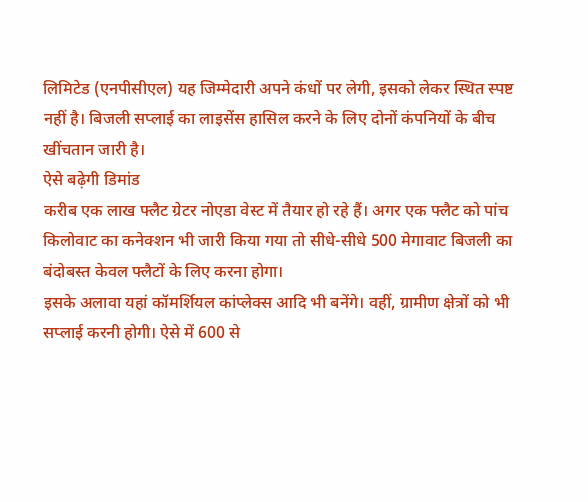लिमिटेड (एनपीसीएल) यह जिम्मेदारी अपने कंधों पर लेगी, इसको लेकर स्थित स्पष्ट नहीं है। बिजली सप्लाई का लाइसेंस हासिल करने के लिए दोनों कंपनियों के बीच खींचतान जारी है।
ऐसे बढ़ेगी डिमांड
करीब एक लाख फ्लैट ग्रेटर नोएडा वेस्ट में तैयार हो रहे हैं। अगर एक फ्लैट को पांच किलोवाट का कनेक्शन भी जारी किया गया तो सीधे-सीधे 500 मेगावाट बिजली का बंदोबस्त केवल फ्लैटों के लिए करना होगा।
इसके अलावा यहां कॉमर्शियल कांप्लेक्स आदि भी बनेंगे। वहीं, ग्रामीण क्षेत्रों को भी सप्लाई करनी होगी। ऐसे में 600 से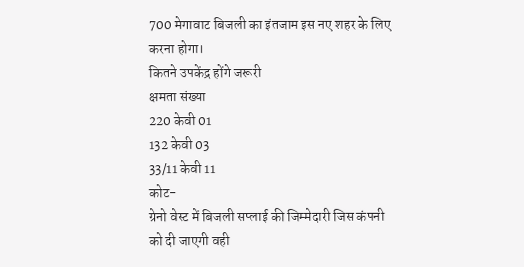700 मेगावाट बिजली का इंतजाम इस नए शहर के लिए करना होगा।
कितने उपकेंद्र होंगे जरूरी
क्षमता संख्या
220 केवी 01
132 केवी 03
33/11 केवी 11
कोट-
ग्रेनो वेस्ट में बिजली सप्लाई की जिम्मेदारी जिस कंपनी को दी जाएगी वही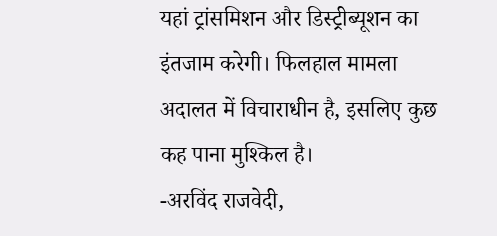यहां ट्रांसमिशन और डिस्ट्रीब्यूशन का इंतजाम करेगी। फिलहाल मामला अदालत में विचाराधीन है, इसलिए कुछ कह पाना मुश्किल है।
-अरविंद राजवेदी,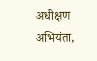अधीक्षण अभियंता,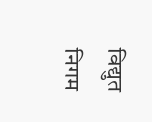विद्युत निगम